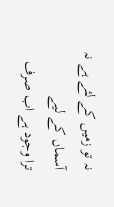نہ تو زمیں کے لئے ہے نہ آسماں کے لیے
ترا وجود ہے اب صرف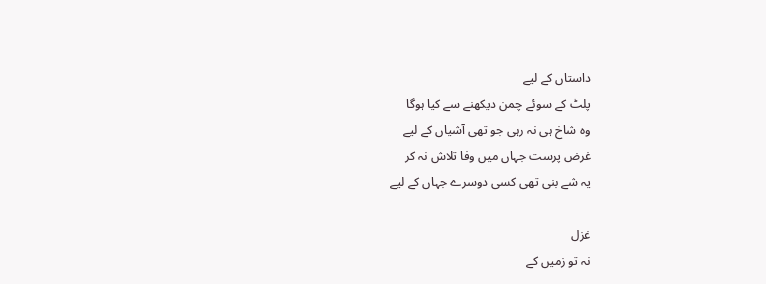داستاں کے لیے
پلٹ کے سوئے چمن دیکھنے سے کیا ہوگا
وہ شاخ ہی نہ رہی جو تھی آشیاں کے لیے
غرض پرست جہاں میں وفا تلاش نہ کر
یہ شے بنی تھی کسی دوسرے جہاں کے لیے

غزل
نہ تو زمیں کے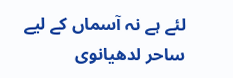لئے ہے نہ آسماں کے لیے
ساحر لدھیانوی